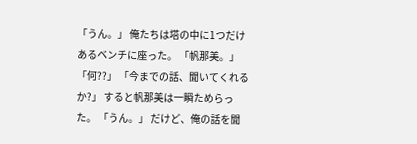「うん。」 俺たちは塔の中に1つだけあるベンチに座った。 「帆那美。」 「何??」 「今までの話、聞いてくれるか?」 すると帆那美は一瞬ためらった。 「うん。」 だけど、俺の話を聞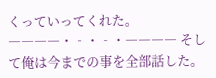くっていってくれた。 ――――・‐・‐・―――― そして俺は今までの事を全部話した。